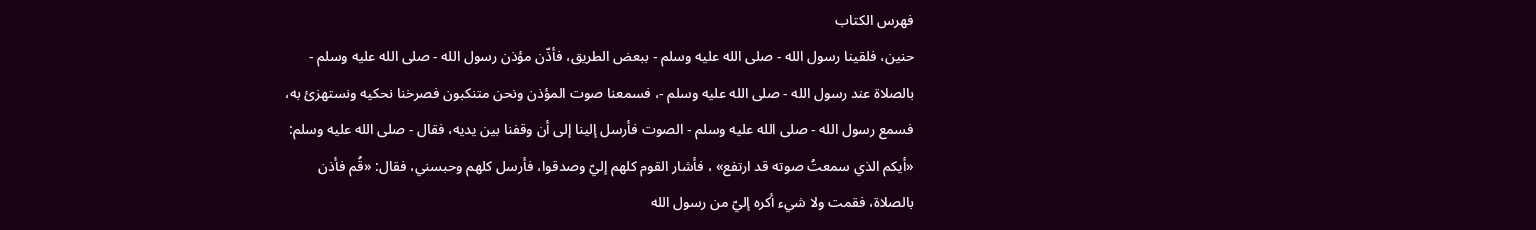فهرس الكتاب
حنين، فلقينا رسول الله - صلى الله عليه وسلم - ببعض الطريق، فأذّن مؤذن رسول الله - صلى الله عليه وسلم - بالصلاة عند رسول الله - صلى الله عليه وسلم -، فسمعنا صوت المؤذن ونحن متنكبون فصرخنا نحكيه ونستهزئ به، فسمع رسول الله - صلى الله عليه وسلم - الصوت فأرسل إلينا إلى أن وقفنا بين يديه، فقال - صلى الله عليه وسلم: «أيكم الذي سمعتُ صوته قد ارتفع» ، فأشار القوم كلهم إليّ وصدقوا، فأرسل كلهم وحبسني، فقال: «قُم فأذن بالصلاة، فقمت ولا شيء أكره إليّ من رسول الله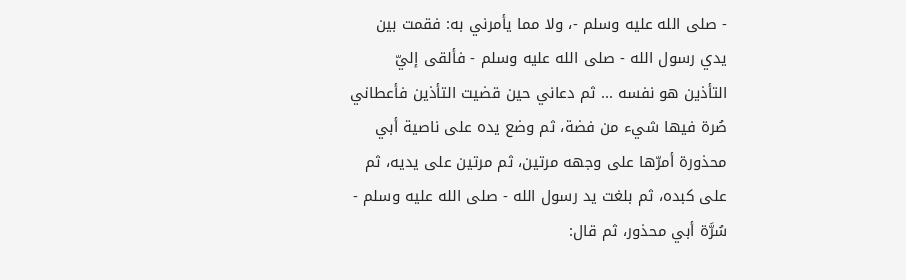- صلى الله عليه وسلم -، ولا مما يأمرني به: فقمت بين يدي رسول الله - صلى الله عليه وسلم - فألقى إليّ التأذين هو نفسه ... ثم دعاني حين قضيت التأذين فأعطاني صُرة فيها شيء من فضة، ثم وضع يده على ناصية أبي محذورة أمرّها على وجهه مرتين، ثم مرتين على يديه، ثم على كبده، ثم بلغت يد رسول الله - صلى الله عليه وسلم - سُرَّة أبي محذور، ثم قال: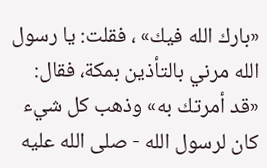«بارك الله فيك» ، فقلت: يا رسول الله مرني بالتأذين بمكة، فقال: «قد أمرتك به» وذهب كل شيء كان لرسول الله - صلى الله عليه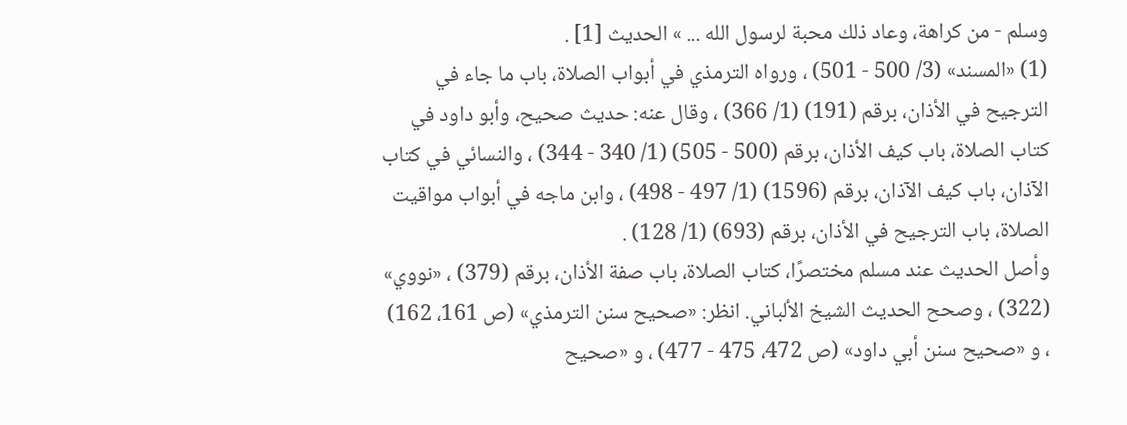وسلم - من كراهة، وعاد ذلك محبة لرسول الله ... » الحديث [1] .
(1) «المسند» (3/ 500 - 501) ، ورواه الترمذي في أبواب الصلاة، باب ما جاء في الترجيح في الأذان، برقم (191) (1/ 366) ، وقال عنه: حديث صحيح، وأبو داود في كتاب الصلاة، باب كيف الأذان، برقم (500 - 505) (1/ 340 - 344) ، والنسائي في كتاب الآذان، باب كيف الآذان، برقم (1596) (1/ 497 - 498) ، وابن ماجه في أبواب مواقيت الصلاة، باب الترجيح في الأذان، برقم (693) (1/ 128) .
وأصل الحديث عند مسلم مختصرًا، كتاب الصلاة، باب صفة الأذان، برقم (379) ، «نووي» (322) ، وصحح الحديث الشيخ الألباني. انظر: «صحيح سنن الترمذي» (ص 161، 162) ، و «صحيح سنن أبي داود» (ص 472، 475 - 477) ، و «صحيح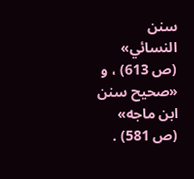سنن النسائي» (ص 613) ، و «صحيح سنن ابن ماجه» (ص 581) .